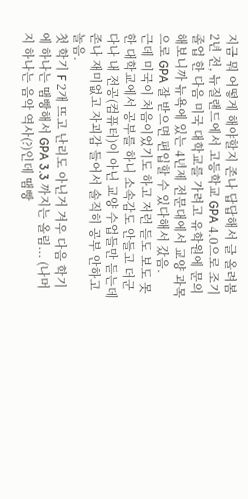지금 뭐 어떻게 해야할지 존나 답답해서 글 올려봄
2년 전, 뉴질랜드에서 고등학교 GPA 4.0으로 조기 졸업 한 다음 미국 대학교를 가려고 유학원에 문의해보니까 뉴욕에 있는 4년제 전문대에서 교양 과목으로 GPA 잘 받으면 편입할 수 있다해서 갔음.
근데 미국이 처음이었기도 하고 저런 듣도 보도 못한 대학교에서 공부를 하니 소속감도 안들고 더군다나 내 전공(컴퓨터)이 아닌 교양 수업들만 듣는데 존나 재미없고 자괴감 들어서 솔직히 공부 안하고 놀음.
첫 학기 F 2개 뜨고 난리도 아닌거 겨우 다음 학기에 하나는 땜빵해서 GPA 3.3 까지는 올림... (나머지 하나는 음악 역사(?)인데 땜빵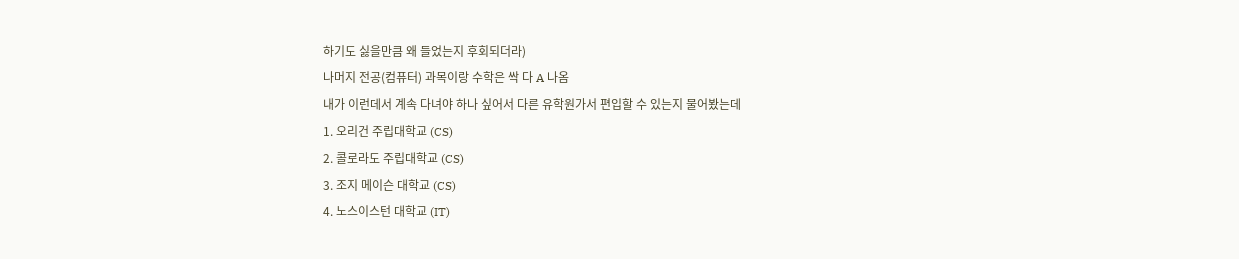하기도 싫을만큼 왜 들었는지 후회되더라)
나머지 전공(컴퓨터) 과목이랑 수학은 싹 다 A 나옴
내가 이런데서 계속 다녀야 하나 싶어서 다른 유학원가서 편입할 수 있는지 물어봤는데
1. 오리건 주립대학교 (CS)
2. 콜로라도 주립대학교 (CS)
3. 조지 메이슨 대학교 (CS)
4. 노스이스턴 대학교 (IT)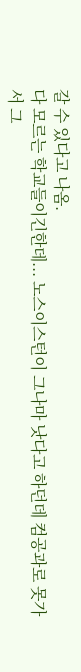갈 수 있다고 나옴.
다 모르는 학교들이긴한데... 노스이스턴이 그나마 낫다고 하던데 컴공과로 못가서 그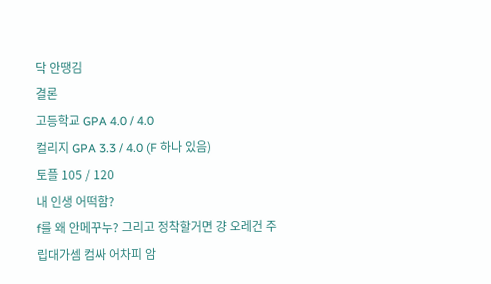닥 안땡김
결론
고등학교 GPA 4.0 / 4.0
컬리지 GPA 3.3 / 4.0 (F 하나 있음)
토플 105 / 120
내 인생 어떡함?
f를 왜 안메꾸누? 그리고 정착할거면 걍 오레건 주립대가셈 컴싸 어차피 암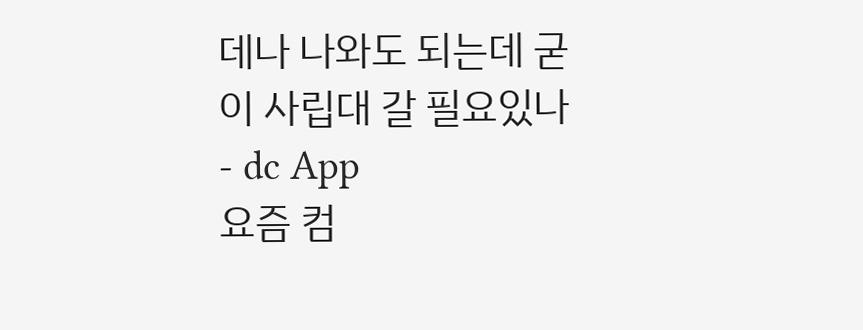데나 나와도 되는데 굳이 사립대 갈 필요있나 - dc App
요즘 컴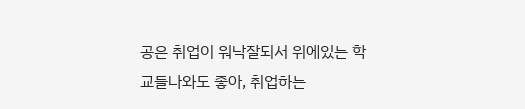공은 취업이 워낙잘되서 위에있는 학교들나와도 좋아, 취업하는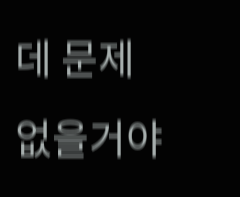데 문제 없을거야